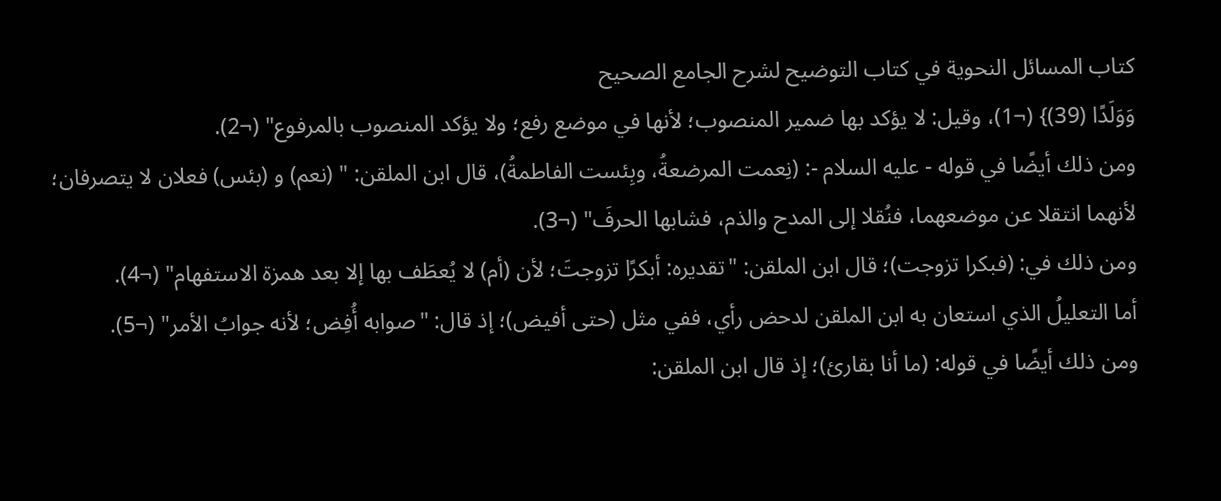كتاب المسائل النحوية في كتاب التوضيح لشرح الجامع الصحيح
وَوَلَدًا (39)} (¬1)، وقيل: لا يؤكد بها ضمير المنصوب؛ لأنها في موضع رفع؛ ولا يؤكد المنصوب بالمرفوع" (¬2).
ومن ذلك أيضًا في قوله - عليه السلام -: (نِعمت المرضعةُ، وبِئست الفاطمةُ)، قال ابن الملقن: " (نعم) و (بئس) فعلان لا يتصرفان؛ لأنهما انتقلا عن موضعهما، فنُقلا إلى المدح والذم، فشابها الحرفَ" (¬3).
ومن ذلك في: (فبكرا تزوجت)؛ قال ابن الملقن: "تقديره: أبكرًا تزوجتَ؛ لأن (أم) لا يُعطَف بها إلا بعد همزة الاستفهام" (¬4).
أما التعليلُ الذي استعان به ابن الملقن لدحض رأي، ففي مثل (حتى أفيض)؛ إذ قال: "صوابه أُفِض؛ لأنه جوابُ الأمر" (¬5).
ومن ذلك أيضًا في قوله: (ما أنا بقارئ)؛ إذ قال ابن الملقن: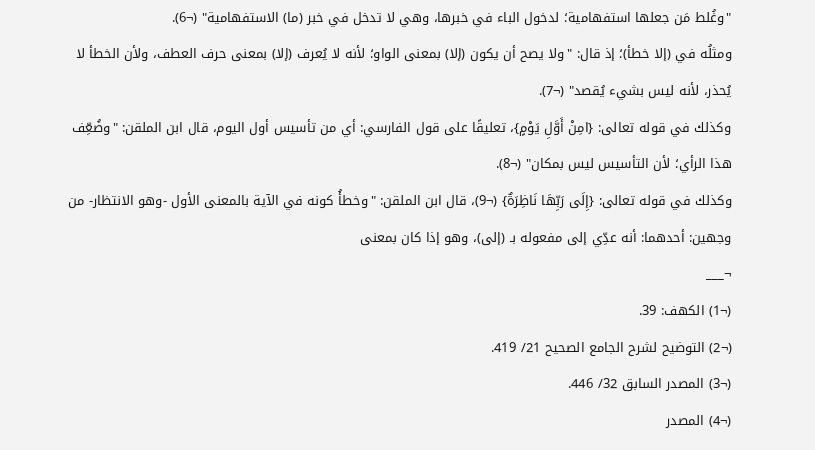"وغُلط مَن جعلها استفهامية؛ لدخول الباء في خبرها، وهي لا تدخل في خبر (ما) الاستفهامية" (¬6).
ومثلُه في (إلا خطأ)؛ إذ قال: "ولا يصح أن يكون (إلا) بمعنى الواو؛ لأنه لا يُعرف (إلا) بمعنى حرف العطف، ولأن الخطأ لا يُحذر، لأنه ليس بشيء يُقصد" (¬7).
وكذلك في قوله تعالى: {امِنْ أَوَّلِ يَوْمٍ}، تعليقًا على قول الفارسي: أي من تأسيس أول اليوم، قال ابن الملقن: "وضُعِّف هذا الرأي؛ لأن التأسيس ليس بمكان" (¬8).
وكذلك في قوله تعالى: {إِلَى رَبِّهَا نَاظِرَةٌ} (¬9)، قال ابن الملقن: "وخطأُ كونه في الآية بالمعنى الأول -وهو الانتظار- من وجهين: أحدهما: أنه عدِّي إلى مفعوله بـ (إلى)، وهو إذا كان بمعنى
¬___
(¬1) الكهف: 39.
(¬2) التوضيح لشرح الجامع الصحيح 21/ 419.
(¬3) المصدر السابق 32/ 446.
(¬4) المصدر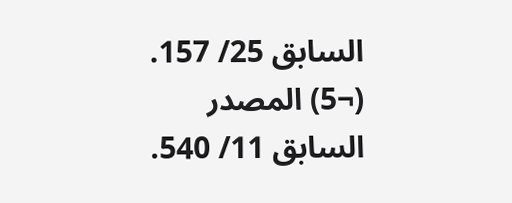السابق 25/ 157.
(¬5) المصدر السابق 11/ 540.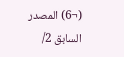(¬6) المصدر السابق 2/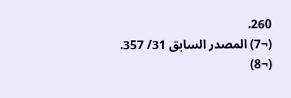260.
(¬7) المصدر السابق 31/ 357.
(¬8)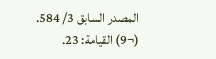المصدر السابق 3/ 584.
(¬9) القيامة: 23.